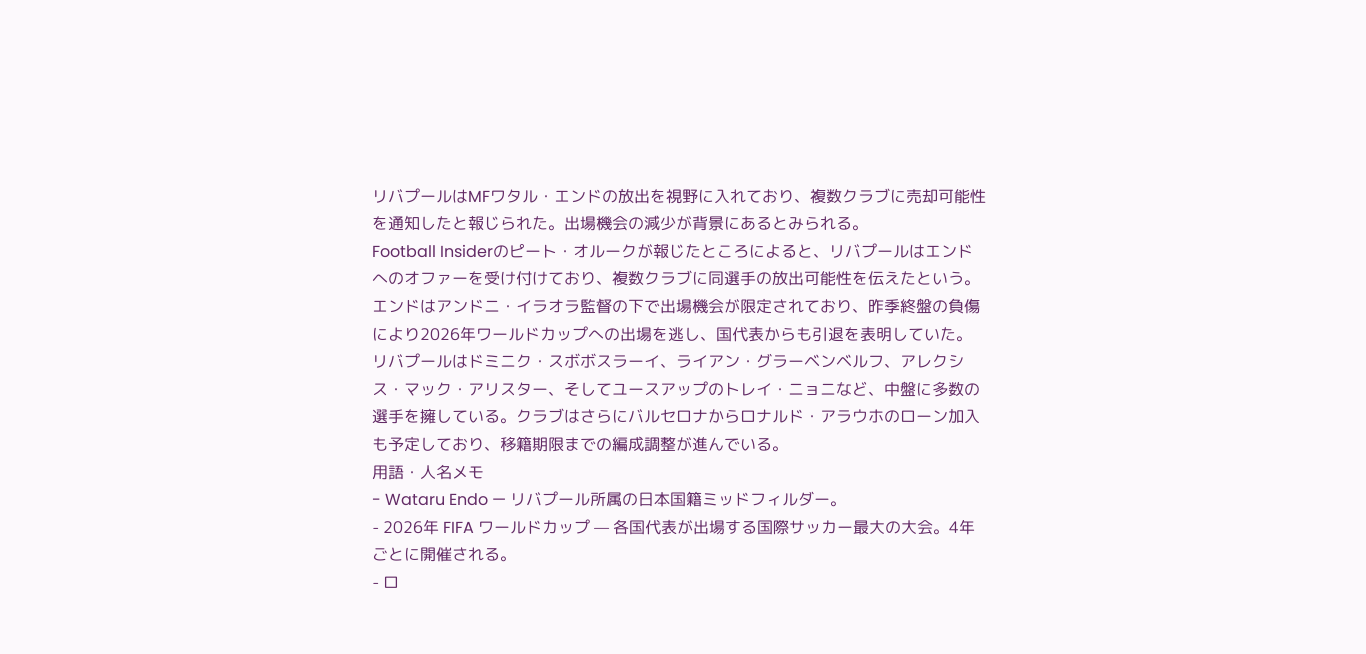リバプールはMFワタル・エンドの放出を視野に入れており、複数クラブに売却可能性を通知したと報じられた。出場機会の減少が背景にあるとみられる。
Football Insiderのピート・オルークが報じたところによると、リバプールはエンドへのオファーを受け付けており、複数クラブに同選手の放出可能性を伝えたという。エンドはアンドニ・イラオラ監督の下で出場機会が限定されており、昨季終盤の負傷により2026年ワールドカップへの出場を逃し、国代表からも引退を表明していた。
リバプールはドミニク・スボボスラーイ、ライアン・グラーベンベルフ、アレクシス・マック・アリスター、そしてユースアップのトレイ・ニョニなど、中盤に多数の選手を擁している。クラブはさらにバルセロナからロナルド・アラウホのローン加入も予定しており、移籍期限までの編成調整が進んでいる。
用語・人名メモ
- Wataru Endo — リバプール所属の日本国籍ミッドフィルダー。
- 2026年 FIFA ワールドカップ — 各国代表が出場する国際サッカー最大の大会。4年ごとに開催される。
- ロ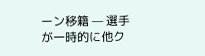ーン移籍 — 選手が一時的に他ク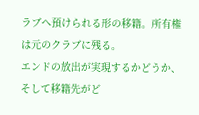ラブへ預けられる形の移籍。所有権は元のクラブに残る。
エンドの放出が実現するかどうか、そして移籍先がど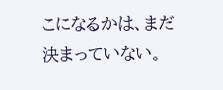こになるかは、まだ決まっていない。